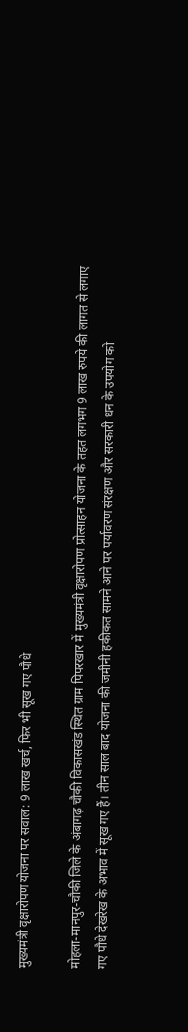मुख्यमंत्री वृक्षारोपण योजना पर सवाल: 9 लाख खर्च, फिर भी सूख गए पौधे

मोहला-मानपुर-चौकी जिले के अंबागढ़ चौकी विकासखंड स्थित ग्राम पिपरखार में मुख्यमंत्री वृक्षारोपण प्रोत्साहन योजना के तहत लगभग 9 लाख रुपये की लागत से लगाए गए पौधे देखरेख के अभाव में सूख गए हैं। तीन साल बाद योजना की जमीनी हकीकत सामने आने पर पर्यावरण संरक्षण और सरकारी धन के उपयोग को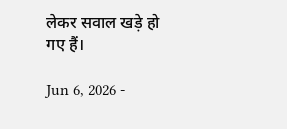लेकर सवाल खड़े हो गए हैं।

Jun 6, 2026 -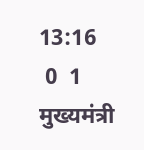13:16
 0  1
मुख्यमंत्री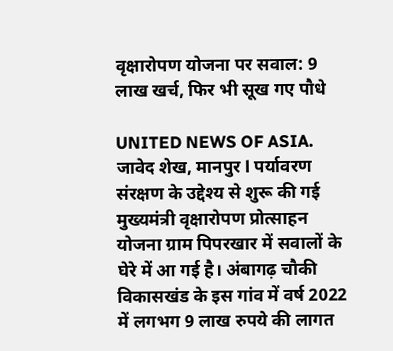वृक्षारोपण योजना पर सवाल: 9 लाख खर्च, फिर भी सूख गए पौधे

UNITED NEWS OF ASIA. जावेद शेख, मानपुर l पर्यावरण संरक्षण के उद्देश्य से शुरू की गई मुख्यमंत्री वृक्षारोपण प्रोत्साहन योजना ग्राम पिपरखार में सवालों के घेरे में आ गई है। अंबागढ़ चौकी विकासखंड के इस गांव में वर्ष 2022 में लगभग 9 लाख रुपये की लागत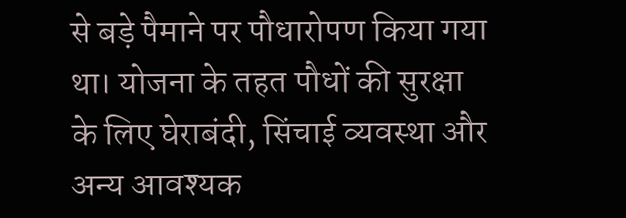से बड़े पैमाने पर पौधारोपण किया गया था। योजना के तहत पौधों की सुरक्षा के लिए घेराबंदी, सिंचाई व्यवस्था और अन्य आवश्यक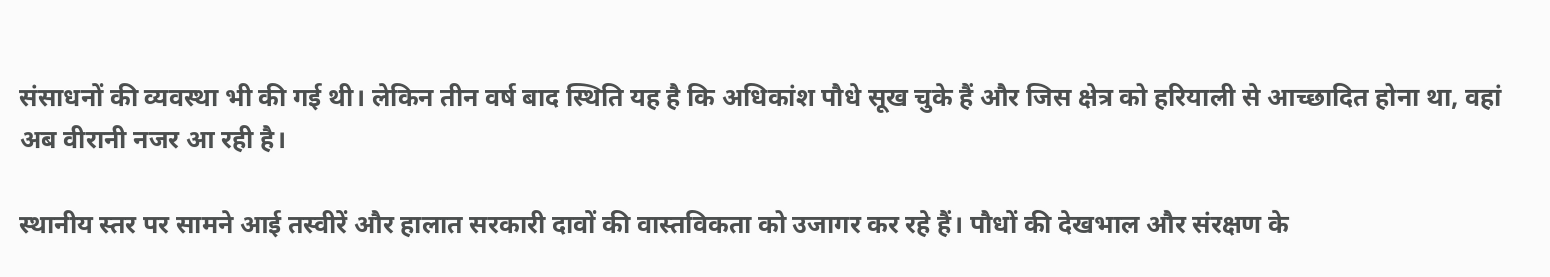संसाधनों की व्यवस्था भी की गई थी। लेकिन तीन वर्ष बाद स्थिति यह है कि अधिकांश पौधे सूख चुके हैं और जिस क्षेत्र को हरियाली से आच्छादित होना था, वहां अब वीरानी नजर आ रही है।

स्थानीय स्तर पर सामने आई तस्वीरें और हालात सरकारी दावों की वास्तविकता को उजागर कर रहे हैं। पौधों की देखभाल और संरक्षण के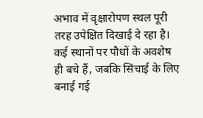अभाव में वृक्षारोपण स्थल पूरी तरह उपेक्षित दिखाई दे रहा है। कई स्थानों पर पौधों के अवशेष ही बचे हैं, जबकि सिंचाई के लिए बनाई गई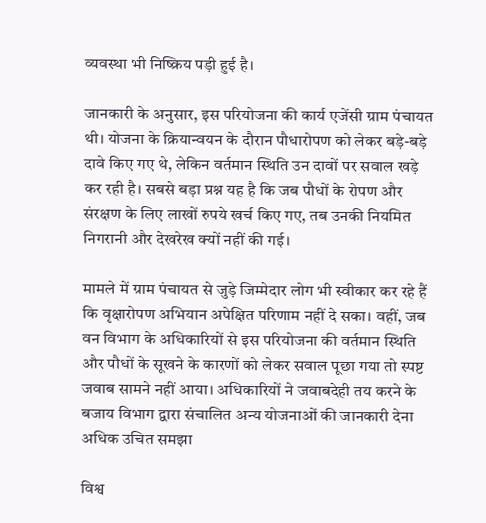व्यवस्था भी निष्क्रिय पड़ी हुई है।

जानकारी के अनुसार, इस परियोजना की कार्य एजेंसी ग्राम पंचायत थी। योजना के क्रियान्वयन के दौरान पौधारोपण को लेकर बड़े-बड़े दावे किए गए थे, लेकिन वर्तमान स्थिति उन दावों पर सवाल खड़े कर रही है। सबसे बड़ा प्रश्न यह है कि जब पौधों के रोपण और संरक्षण के लिए लाखों रुपये खर्च किए गए, तब उनकी नियमित निगरानी और देखरेख क्यों नहीं की गई।

मामले में ग्राम पंचायत से जुड़े जिम्मेदार लोग भी स्वीकार कर रहे हैं कि वृक्षारोपण अभियान अपेक्षित परिणाम नहीं दे सका। वहीं, जब वन विभाग के अधिकारियों से इस परियोजना की वर्तमान स्थिति और पौधों के सूखने के कारणों को लेकर सवाल पूछा गया तो स्पष्ट जवाब सामने नहीं आया। अधिकारियों ने जवाबदेही तय करने के बजाय विभाग द्वारा संचालित अन्य योजनाओं की जानकारी देना अधिक उचित समझा

विश्व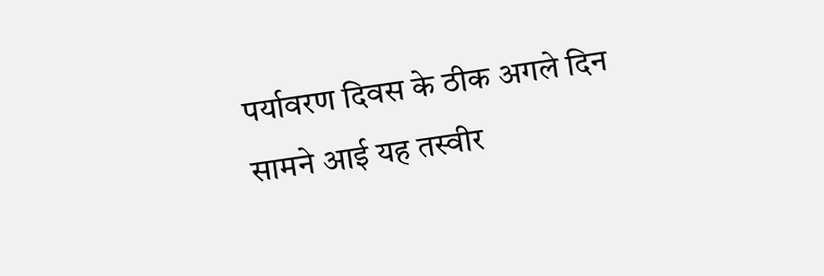पर्यावरण दिवस के ठीक अगले दिन सामने आई यह तस्वीर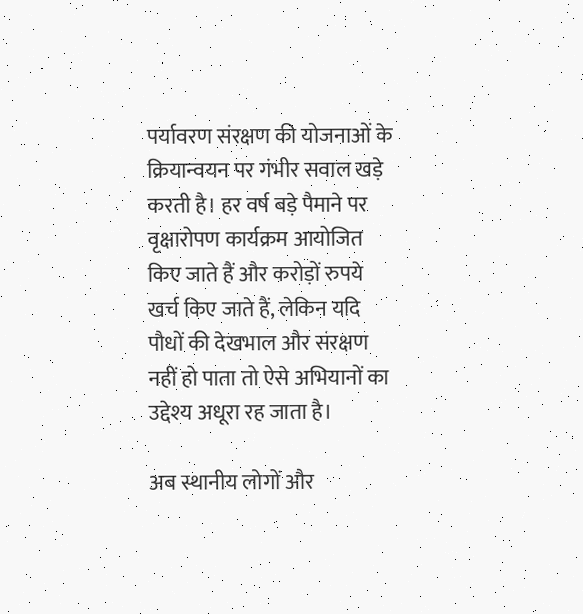पर्यावरण संरक्षण की योजनाओं के क्रियान्वयन पर गंभीर सवाल खड़े करती है। हर वर्ष बड़े पैमाने पर वृक्षारोपण कार्यक्रम आयोजित किए जाते हैं और करोड़ों रुपये खर्च किए जाते हैं, लेकिन यदि पौधों की देखभाल और संरक्षण नहीं हो पाता तो ऐसे अभियानों का उद्देश्य अधूरा रह जाता है।

अब स्थानीय लोगों और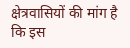क्षेत्रवासियों की मांग है कि इस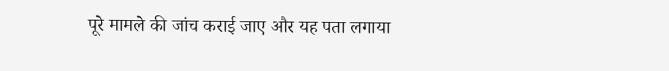पूरे मामले की जांच कराई जाए और यह पता लगाया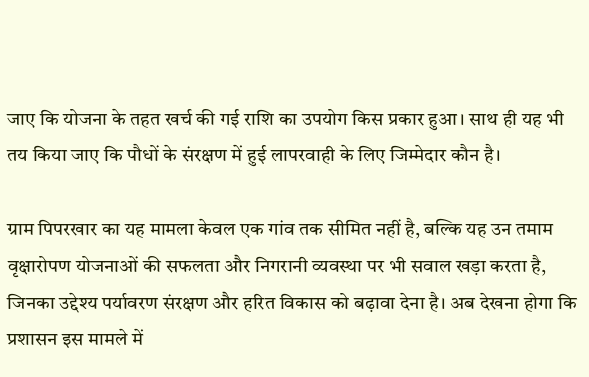जाए कि योजना के तहत खर्च की गई राशि का उपयोग किस प्रकार हुआ। साथ ही यह भी तय किया जाए कि पौधों के संरक्षण में हुई लापरवाही के लिए जिम्मेदार कौन है।

ग्राम पिपरखार का यह मामला केवल एक गांव तक सीमित नहीं है, बल्कि यह उन तमाम वृक्षारोपण योजनाओं की सफलता और निगरानी व्यवस्था पर भी सवाल खड़ा करता है, जिनका उद्देश्य पर्यावरण संरक्षण और हरित विकास को बढ़ावा देना है। अब देखना होगा कि प्रशासन इस मामले में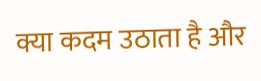क्या कदम उठाता है और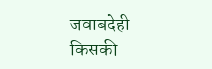जवाबदेही किसकी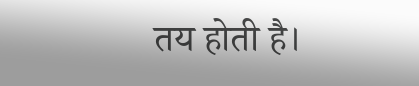तय होती है।